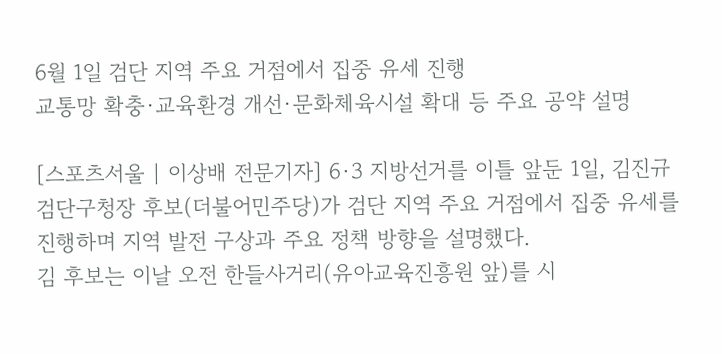6월 1일 검단 지역 주요 거점에서 집중 유세 진행
교통망 확충·교육환경 개선·문화체육시설 확대 등 주요 공약 설명

[스포츠서울 | 이상배 전문기자] 6·3 지방선거를 이틀 앞둔 1일, 김진규 검단구청장 후보(더불어민주당)가 검단 지역 주요 거점에서 집중 유세를 진행하며 지역 발전 구상과 주요 정책 방향을 설명했다.
김 후보는 이날 오전 한들사거리(유아교육진흥원 앞)를 시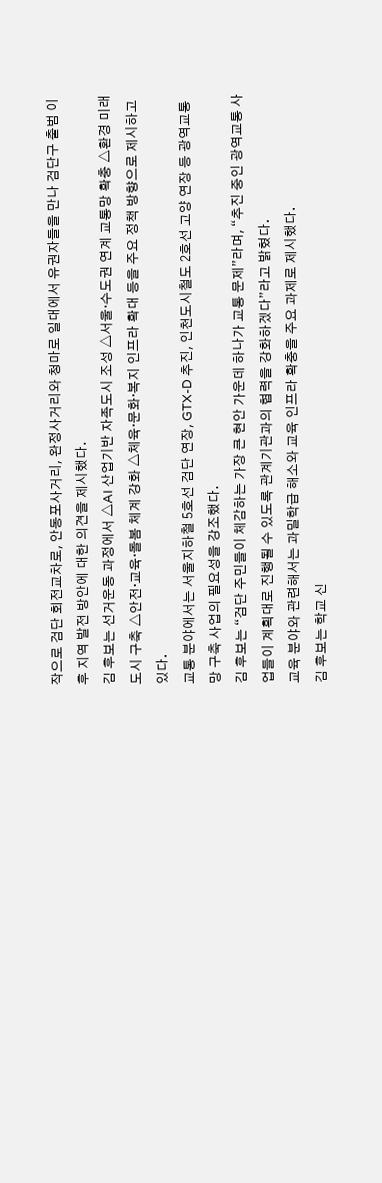작으로 검단 회전교차로, 안동포사거리, 완정사거리와 청마로 일대에서 유권자들을 만나 검단구 출범 이후 지역 발전 방안에 대한 의견을 제시했다.
김 후보는 선거운동 과정에서 △AI 산업기반 자족도시 조성 △서울·수도권 연계 교통망 확충 △환경 미래도시 구축 △안전·교육·돌봄 체계 강화 △체육·문화·복지 인프라 확대 등을 주요 정책 방향으로 제시하고 있다.
교통 분야에서는 서울지하철 5호선 검단 연장, GTX-D 추진, 인천도시철도 2호선 고양 연장 등 광역교통망 구축 사업의 필요성을 강조했다.
김 후보는 “검단 주민들이 체감하는 가장 큰 현안 가운데 하나가 교통 문제”라며, “추진 중인 광역교통 사업들이 계획대로 진행될 수 있도록 관계기관과의 협력을 강화하겠다”라고 밝혔다.
교육 분야와 관련해서는 과밀학급 해소와 교육 인프라 확충을 주요 과제로 제시했다.
김 후보는 학교 신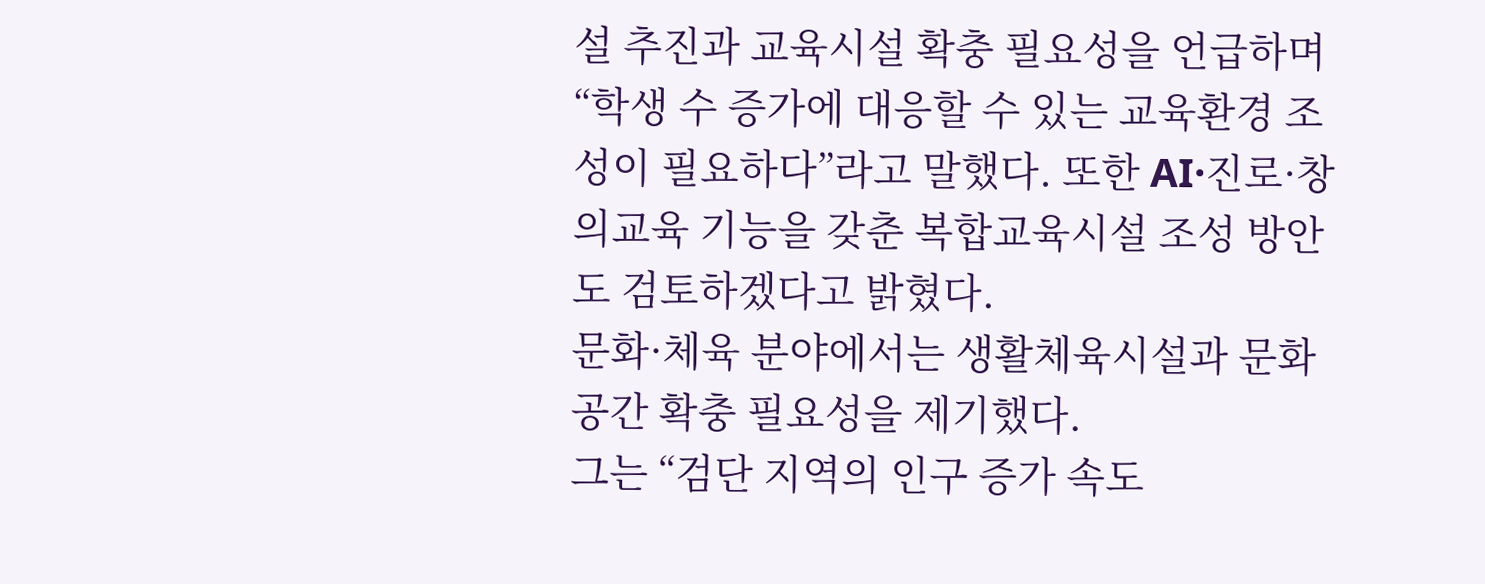설 추진과 교육시설 확충 필요성을 언급하며 “학생 수 증가에 대응할 수 있는 교육환경 조성이 필요하다”라고 말했다. 또한 AI·진로·창의교육 기능을 갖춘 복합교육시설 조성 방안도 검토하겠다고 밝혔다.
문화·체육 분야에서는 생활체육시설과 문화공간 확충 필요성을 제기했다.
그는 “검단 지역의 인구 증가 속도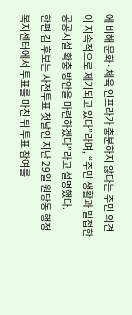에 비해 문화·체육 인프라가 충분하지 않다는 주민 의견이 지속적으로 제기되고 있다”라며, “주민 생활과 밀접한 공공시설 확충 방안을 마련하겠다”라고 설명했다.
한편 김 후보는 사전투표 첫날인 지난 29일 원당동 행정복지센터에서 투표를 마친 뒤 투표 참여를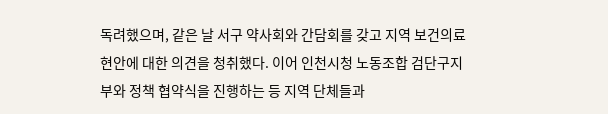독려했으며, 같은 날 서구 약사회와 간담회를 갖고 지역 보건의료 현안에 대한 의견을 청취했다. 이어 인천시청 노동조합 검단구지부와 정책 협약식을 진행하는 등 지역 단체들과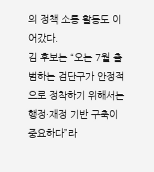의 정책 소통 활동도 이어갔다.
김 후보는 “오는 7월 출범하는 검단구가 안정적으로 정착하기 위해서는 행정·재정 기반 구축이 중요하다”라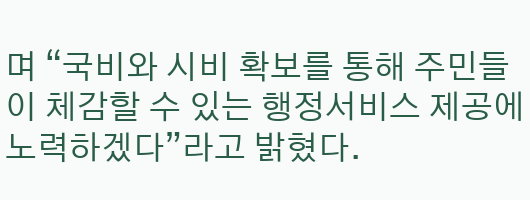며 “국비와 시비 확보를 통해 주민들이 체감할 수 있는 행정서비스 제공에 노력하겠다”라고 밝혔다.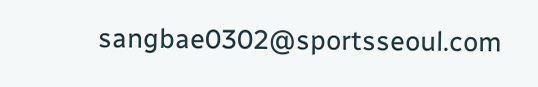sangbae0302@sportsseoul.com